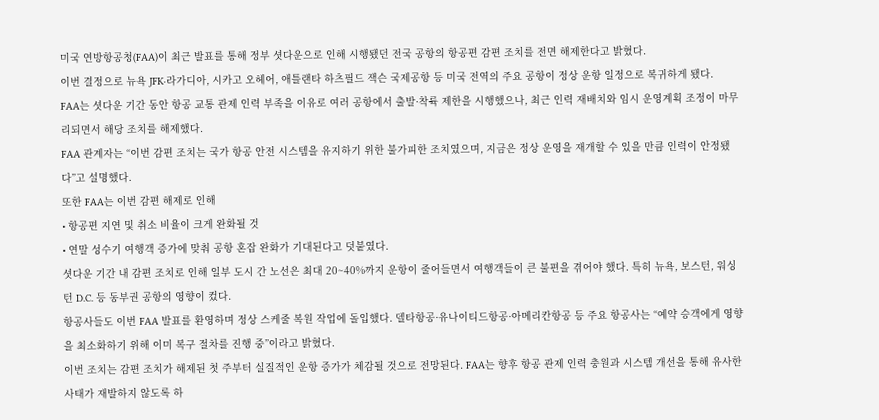미국 연방항공청(FAA)이 최근 발표를 통해 정부 셧다운으로 인해 시행됐던 전국 공항의 항공편 감편 조치를 전면 해제한다고 밝혔다.
이번 결정으로 뉴욕 JFK·라가디아, 시카고 오헤어, 애틀랜타 하츠필드 잭슨 국제공항 등 미국 전역의 주요 공항이 정상 운항 일정으로 복귀하게 됐다.
FAA는 셧다운 기간 동안 항공 교통 관제 인력 부족을 이유로 여러 공항에서 출발·착륙 제한을 시행했으나, 최근 인력 재배치와 임시 운영계획 조정이 마무리되면서 해당 조치를 해제했다.
FAA 관계자는 “이번 감편 조치는 국가 항공 안전 시스템을 유지하기 위한 불가피한 조치였으며, 지금은 정상 운영을 재개할 수 있을 만큼 인력이 안정됐다”고 설명했다.
또한 FAA는 이번 감편 해제로 인해
• 항공편 지연 및 취소 비율이 크게 완화될 것
• 연말 성수기 여행객 증가에 맞춰 공항 혼잡 완화가 기대된다고 덧붙였다.
셧다운 기간 내 감편 조치로 인해 일부 도시 간 노선은 최대 20~40%까지 운항이 줄어들면서 여행객들이 큰 불편을 겪어야 했다. 특히 뉴욕, 보스턴, 워싱턴 D.C. 등 동부권 공항의 영향이 컸다.
항공사들도 이번 FAA 발표를 환영하며 정상 스케줄 복원 작업에 돌입했다. 델타항공·유나이티드항공·아메리칸항공 등 주요 항공사는 “예약 승객에게 영향을 최소화하기 위해 이미 복구 절차를 진행 중”이라고 밝혔다.
이번 조치는 감편 조치가 해제된 첫 주부터 실질적인 운항 증가가 체감될 것으로 전망된다. FAA는 향후 항공 관제 인력 충원과 시스템 개선을 통해 유사한 사태가 재발하지 않도록 하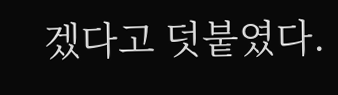겠다고 덧붙였다.